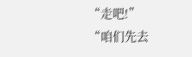“走吧!”
“咱们先去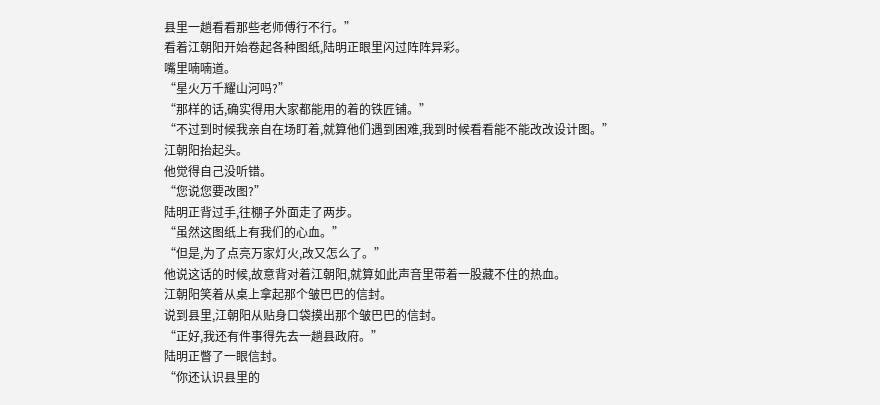县里一趟看看那些老师傅行不行。”
看着江朝阳开始卷起各种图纸,陆明正眼里闪过阵阵异彩。
嘴里喃喃道。
“星火万千耀山河吗?”
“那样的话,确实得用大家都能用的着的铁匠铺。”
“不过到时候我亲自在场盯着,就算他们遇到困难,我到时候看看能不能改改设计图。”
江朝阳抬起头。
他觉得自己没听错。
“您说您要改图?”
陆明正背过手,往棚子外面走了两步。
“虽然这图纸上有我们的心血。”
“但是,为了点亮万家灯火,改又怎么了。”
他说这话的时候,故意背对着江朝阳,就算如此声音里带着一股藏不住的热血。
江朝阳笑着从桌上拿起那个皱巴巴的信封。
说到县里,江朝阳从贴身口袋摸出那个皱巴巴的信封。
“正好,我还有件事得先去一趟县政府。”
陆明正瞥了一眼信封。
“你还认识县里的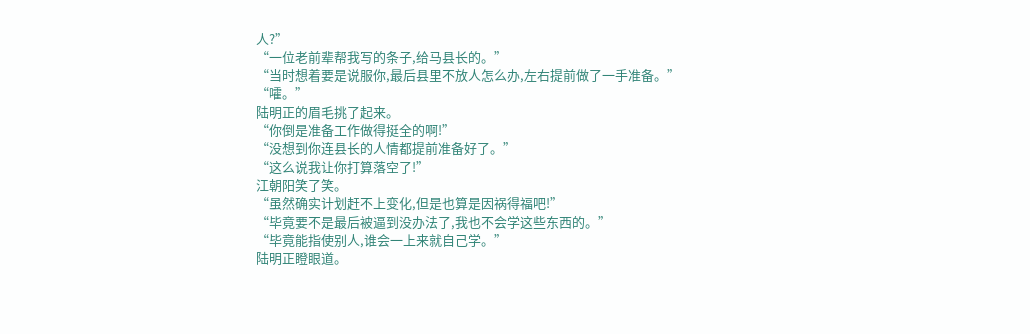人?”
“一位老前辈帮我写的条子,给马县长的。”
“当时想着要是说服你,最后县里不放人怎么办,左右提前做了一手准备。”
“嚯。”
陆明正的眉毛挑了起来。
“你倒是准备工作做得挺全的啊!”
“没想到你连县长的人情都提前准备好了。”
“这么说我让你打算落空了!”
江朝阳笑了笑。
“虽然确实计划赶不上变化,但是也算是因祸得福吧!”
“毕竟要不是最后被逼到没办法了,我也不会学这些东西的。”
“毕竟能指使别人,谁会一上来就自己学。”
陆明正瞪眼道。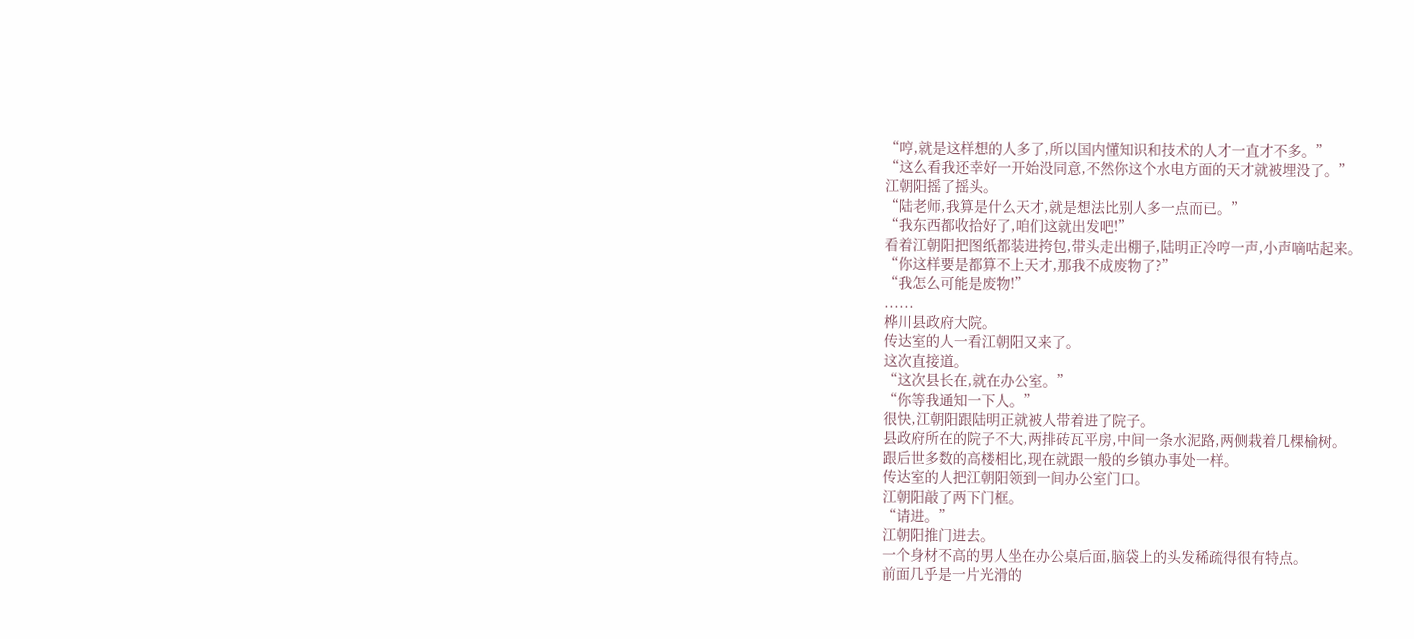“哼,就是这样想的人多了,所以国内懂知识和技术的人才一直才不多。”
“这么看我还幸好一开始没同意,不然你这个水电方面的天才就被埋没了。”
江朝阳摇了摇头。
“陆老师,我算是什么天才,就是想法比别人多一点而已。”
“我东西都收拾好了,咱们这就出发吧!”
看着江朝阳把图纸都装进挎包,带头走出棚子,陆明正冷哼一声,小声嘀咕起来。
“你这样要是都算不上天才,那我不成废物了?”
“我怎么可能是废物!”
......
桦川县政府大院。
传达室的人一看江朝阳又来了。
这次直接道。
“这次县长在,就在办公室。”
“你等我通知一下人。”
很快,江朝阳跟陆明正就被人带着进了院子。
县政府所在的院子不大,两排砖瓦平房,中间一条水泥路,两侧栽着几棵榆树。
跟后世多数的高楼相比,现在就跟一般的乡镇办事处一样。
传达室的人把江朝阳领到一间办公室门口。
江朝阳敲了两下门框。
“请进。”
江朝阳推门进去。
一个身材不高的男人坐在办公桌后面,脑袋上的头发稀疏得很有特点。
前面几乎是一片光滑的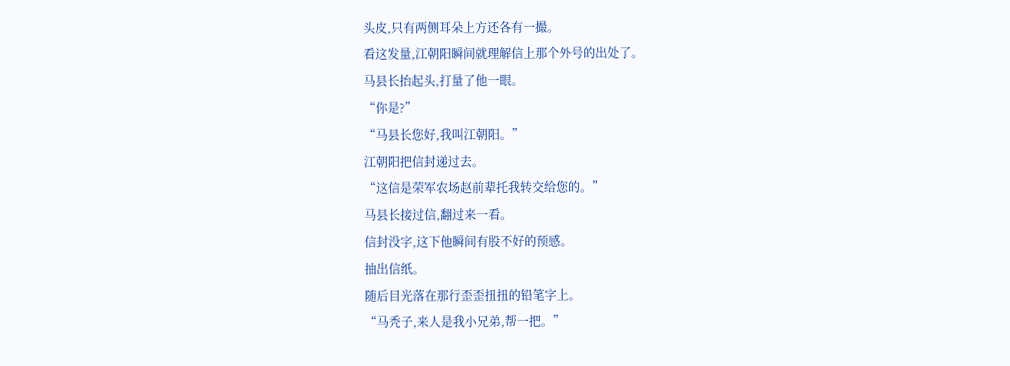头皮,只有两侧耳朵上方还各有一撮。
看这发量,江朝阳瞬间就理解信上那个外号的出处了。
马县长抬起头,打量了他一眼。
“你是?”
“马县长您好,我叫江朝阳。”
江朝阳把信封递过去。
“这信是荣军农场赵前辈托我转交给您的。”
马县长接过信,翻过来一看。
信封没字,这下他瞬间有股不好的预感。
抽出信纸。
随后目光落在那行歪歪扭扭的铅笔字上。
“马秃子,来人是我小兄弟,帮一把。”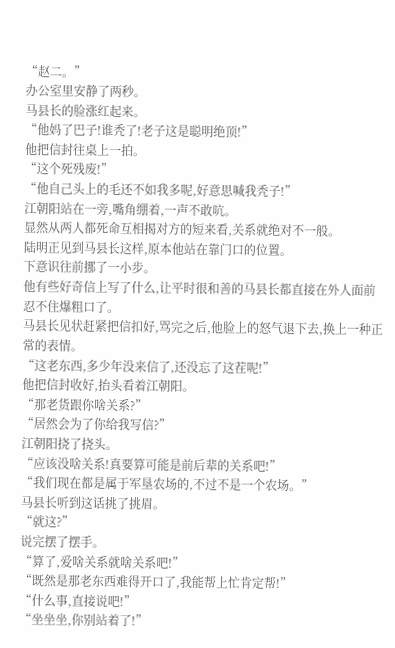“赵二。”
办公室里安静了两秒。
马县长的脸涨红起来。
“他妈了巴子!谁秃了!老子这是聪明绝顶!”
他把信封往桌上一拍。
“这个死残废!”
“他自己头上的毛还不如我多呢,好意思喊我秃子!”
江朝阳站在一旁,嘴角绷着,一声不敢吭。
显然从两人都死命互相揭对方的短来看,关系就绝对不一般。
陆明正见到马县长这样,原本他站在靠门口的位置。
下意识往前挪了一小步。
他有些好奇信上写了什么,让平时很和善的马县长都直接在外人面前忍不住爆粗口了。
马县长见状赶紧把信扣好,骂完之后,他脸上的怒气退下去,换上一种正常的表情。
“这老东西,多少年没来信了,还没忘了这茬呢!”
他把信封收好,抬头看着江朝阳。
“那老货跟你啥关系?”
“居然会为了你给我写信?”
江朝阳挠了挠头。
“应该没啥关系!真要算可能是前后辈的关系吧!”
“我们现在都是属于军垦农场的,不过不是一个农场。”
马县长听到这话挑了挑眉。
“就这?”
说完摆了摆手。
“算了,爱啥关系就啥关系吧!”
“既然是那老东西难得开口了,我能帮上忙肯定帮!”
“什么事,直接说吧!”
“坐坐坐,你别站着了!”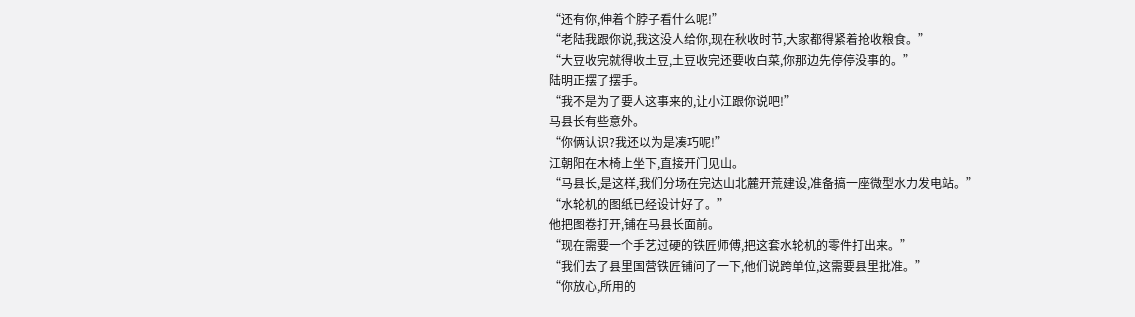“还有你,伸着个脖子看什么呢!”
“老陆我跟你说,我这没人给你,现在秋收时节,大家都得紧着抢收粮食。”
“大豆收完就得收土豆,土豆收完还要收白菜,你那边先停停没事的。”
陆明正摆了摆手。
“我不是为了要人这事来的,让小江跟你说吧!”
马县长有些意外。
“你俩认识?我还以为是凑巧呢!”
江朝阳在木椅上坐下,直接开门见山。
“马县长,是这样,我们分场在完达山北麓开荒建设,准备搞一座微型水力发电站。”
“水轮机的图纸已经设计好了。”
他把图卷打开,铺在马县长面前。
“现在需要一个手艺过硬的铁匠师傅,把这套水轮机的零件打出来。”
“我们去了县里国营铁匠铺问了一下,他们说跨单位,这需要县里批准。”
“你放心,所用的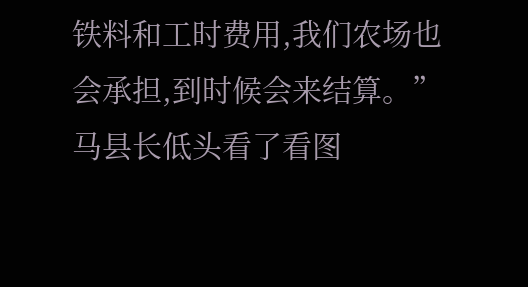铁料和工时费用,我们农场也会承担,到时候会来结算。”
马县长低头看了看图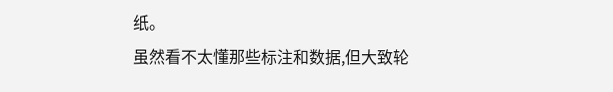纸。
虽然看不太懂那些标注和数据,但大致轮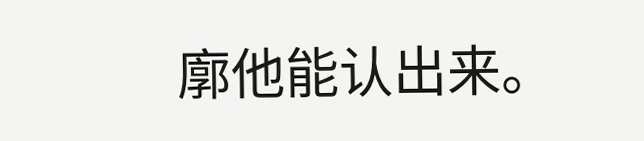廓他能认出来。